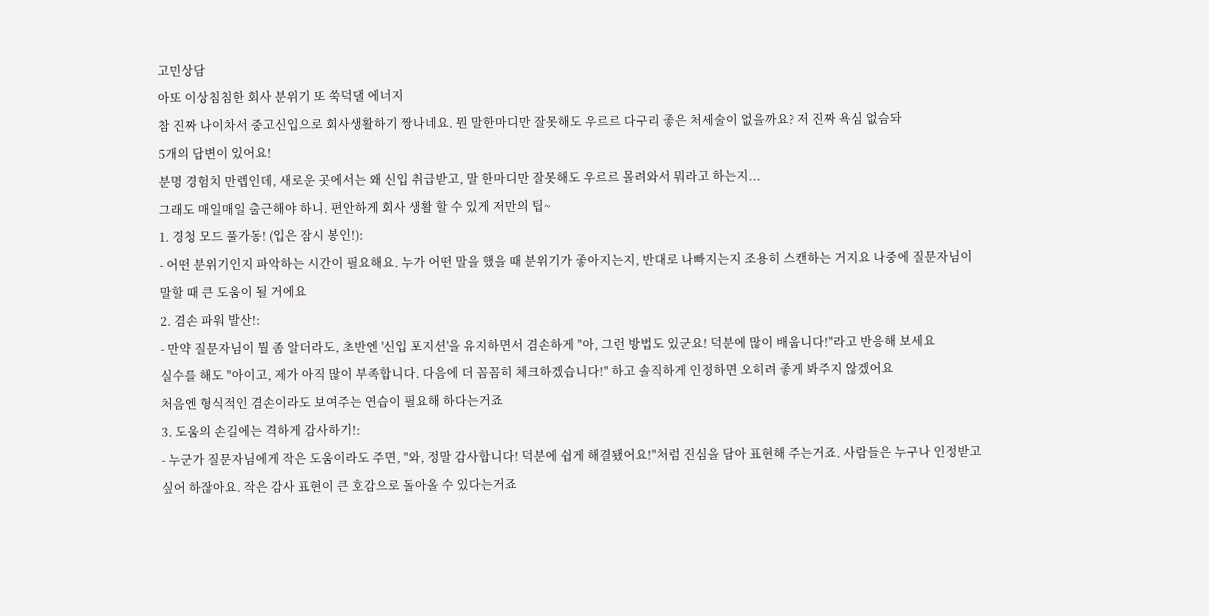고민상담
아또 이상침침한 회사 분위기 또 쑥덕댈 에너지
참 진짜 나이차서 중고신입으로 회사생활하기 짱나네요. 뭔 말한마디만 잘못해도 우르르 다구리 좋은 처세술이 없을까요? 저 진짜 욕심 없슴돠
5개의 답변이 있어요!
분명 경험치 만렙인데, 새로운 곳에서는 왜 신입 취급받고, 말 한마디만 잘못해도 우르르 몰려와서 뭐라고 하는지...
그래도 매일매일 출근해야 하니. 편안하게 회사 생활 할 수 있게 저만의 팁~
1. 경청 모드 풀가동! (입은 잠시 봉인!):
- 어떤 분위기인지 파악하는 시간이 필요해요. 누가 어떤 말을 했을 때 분위기가 좋아지는지, 반대로 나빠지는지 조용히 스캔하는 거지요 나중에 질문자님이 말할 때 큰 도움이 될 거에요
2. 겸손 파워 발산!:
- 만약 질문자님이 뭘 좀 알더라도, 초반엔 '신입 포지션'을 유지하면서 겸손하게 "아, 그런 방법도 있군요! 덕분에 많이 배웁니다!"라고 반응해 보세요
실수를 해도 "아이고, 제가 아직 많이 부족합니다. 다음에 더 꼼꼼히 체크하겠습니다!" 하고 솔직하게 인정하면 오히려 좋게 봐주지 않겠어요
처음엔 형식적인 겸손이라도 보여주는 연습이 필요해 하다는거죠
3. 도움의 손길에는 격하게 감사하기!:
- 누군가 질문자님에게 작은 도움이라도 주면, "와, 정말 감사합니다! 덕분에 쉽게 해결됐어요!"처럼 진심을 담아 표현해 주는거죠. 사람들은 누구나 인정받고 싶어 하잖아요. 작은 감사 표현이 큰 호감으로 돌아올 수 있다는거죠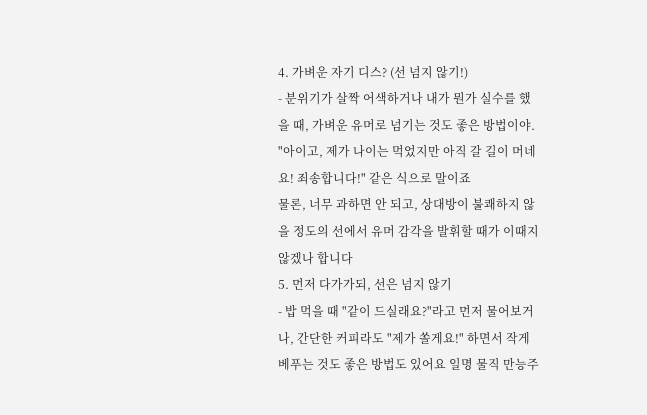4. 가벼운 자기 디스? (선 넘지 않기!)
- 분위기가 살짝 어색하거나 내가 뭔가 실수를 했을 때, 가벼운 유머로 넘기는 것도 좋은 방법이야. "아이고, 제가 나이는 먹었지만 아직 갈 길이 머네요! 죄송합니다!" 같은 식으로 말이죠
물론, 너무 과하면 안 되고, 상대방이 불쾌하지 않을 정도의 선에서 유머 감각을 발휘할 때가 이때지 않겠나 합니다
5. 먼저 다가가되, 선은 넘지 않기
- 밥 먹을 때 "같이 드실래요?"라고 먼저 물어보거나, 간단한 커피라도 "제가 쏠게요!" 하면서 작게 베푸는 것도 좋은 방법도 있어요 일명 물직 만능주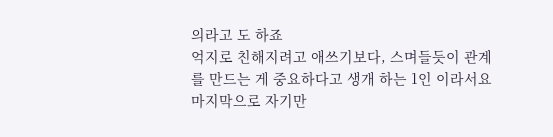의라고 도 하죠
억지로 친해지려고 애쓰기보다, 스며들듯이 관계를 만드는 게 중요하다고 생개 하는 1인 이라서요
마지막으로 자기만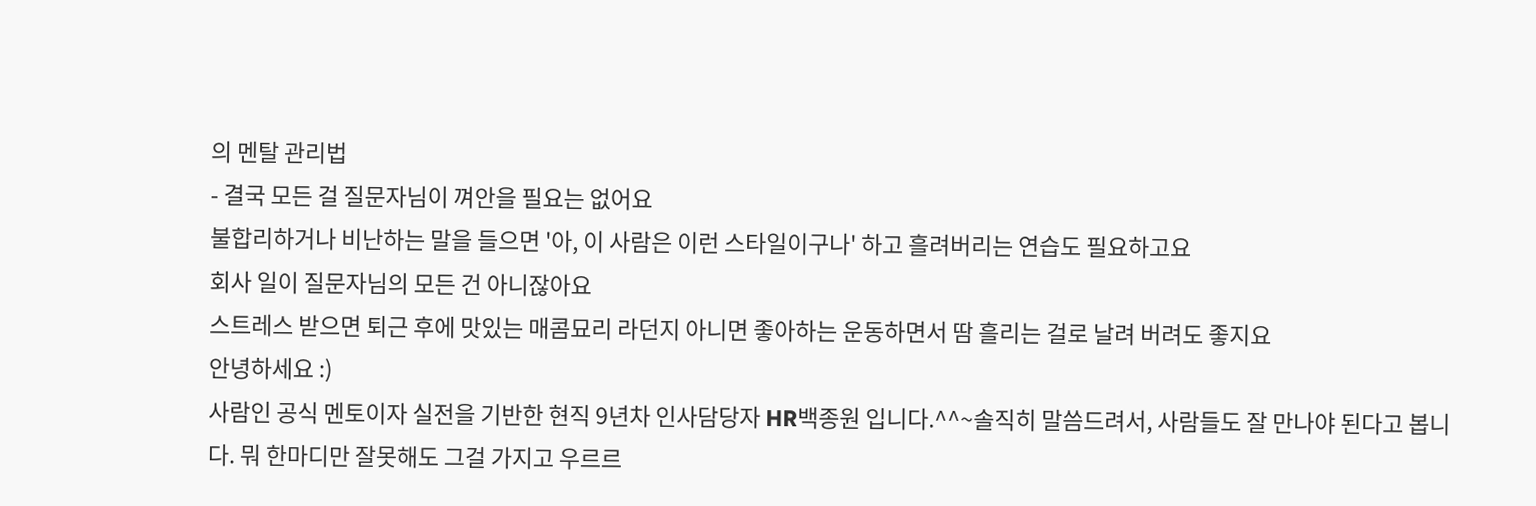의 멘탈 관리법
- 결국 모든 걸 질문자님이 껴안을 필요는 없어요
불합리하거나 비난하는 말을 들으면 '아, 이 사람은 이런 스타일이구나' 하고 흘려버리는 연습도 필요하고요
회사 일이 질문자님의 모든 건 아니잖아요
스트레스 받으면 퇴근 후에 맛있는 매콤묘리 라던지 아니면 좋아하는 운동하면서 땀 흘리는 걸로 날려 버려도 좋지요
안녕하세요 :)
사람인 공식 멘토이자 실전을 기반한 현직 9년차 인사담당자 HR백종원 입니다.^^~솔직히 말씀드려서, 사람들도 잘 만나야 된다고 봅니다. 뭐 한마디만 잘못해도 그걸 가지고 우르르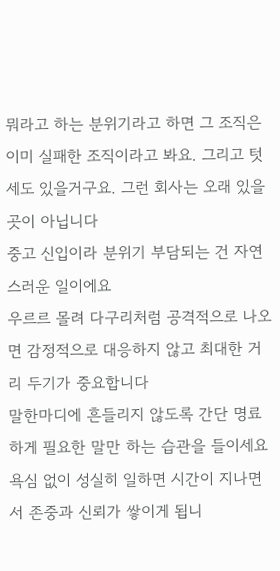뭐라고 하는 분위기라고 하면 그 조직은 이미 실패한 조직이라고 봐요. 그리고 텃세도 있을거구요. 그런 회사는 오래 있을 곳이 아닙니다
중고 신입이라 분위기 부담되는 건 자연스러운 일이에요
우르르 몰려 다구리처럼 공격적으로 나오면 감정적으로 대응하지 않고 최대한 거리 두기가 중요합니다
말한마디에 흔들리지 않도록 간단 명료하게 필요한 말만 하는 습관을 들이세요
욕심 없이 성실히 일하면 시간이 지나면서 존중과 신뢰가 쌓이게 됩니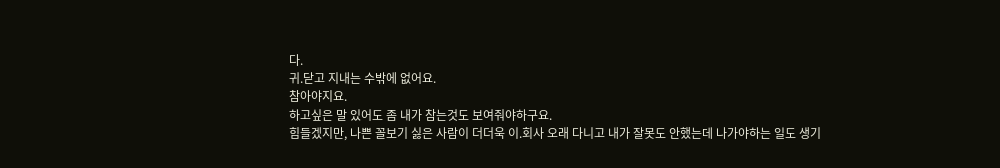다.
귀.닫고 지내는 수밖에 없어요.
참아야지요.
하고싶은 말 있어도 좀 내가 참는것도 보여줘야하구요.
힘들겠지만, 나쁜 꼴보기 싫은 사람이 더더욱 이.회사 오래 다니고 내가 잘못도 안했는데 나가야하는 일도 생기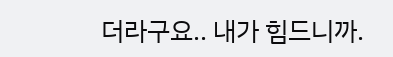더라구요.. 내가 힘드니까.